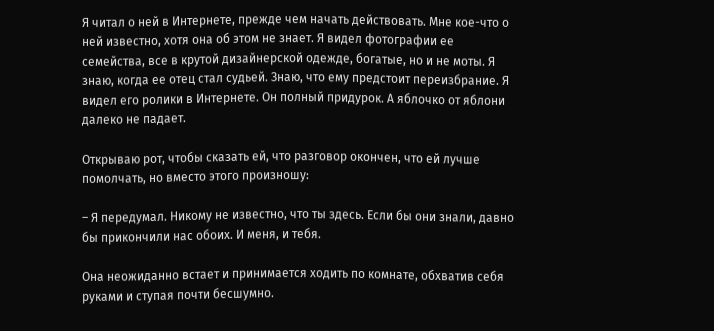Я читал о ней в Интернете, прежде чем начать действовать. Мне кое-что о ней известно, хотя она об этом не знает. Я видел фотографии ее семейства, все в крутой дизайнерской одежде, богатые, но и не моты. Я знаю, когда ее отец стал судьей. Знаю, что ему предстоит переизбрание. Я видел его ролики в Интернете. Он полный придурок. А яблочко от яблони далеко не падает.

Открываю рот, чтобы сказать ей, что разговор окончен, что ей лучше помолчать, но вместо этого произношу:

– Я передумал. Никому не известно, что ты здесь. Если бы они знали, давно бы прикончили нас обоих. И меня, и тебя.

Она неожиданно встает и принимается ходить по комнате, обхватив себя руками и ступая почти бесшумно.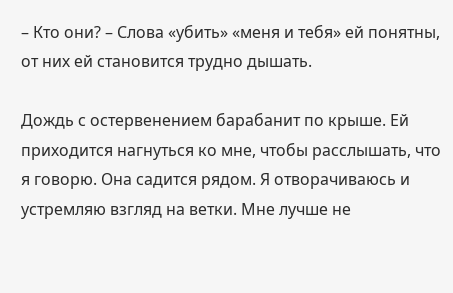– Кто они? – Слова «убить» «меня и тебя» ей понятны, от них ей становится трудно дышать.

Дождь с остервенением барабанит по крыше. Ей приходится нагнуться ко мне, чтобы расслышать, что я говорю. Она садится рядом. Я отворачиваюсь и устремляю взгляд на ветки. Мне лучше не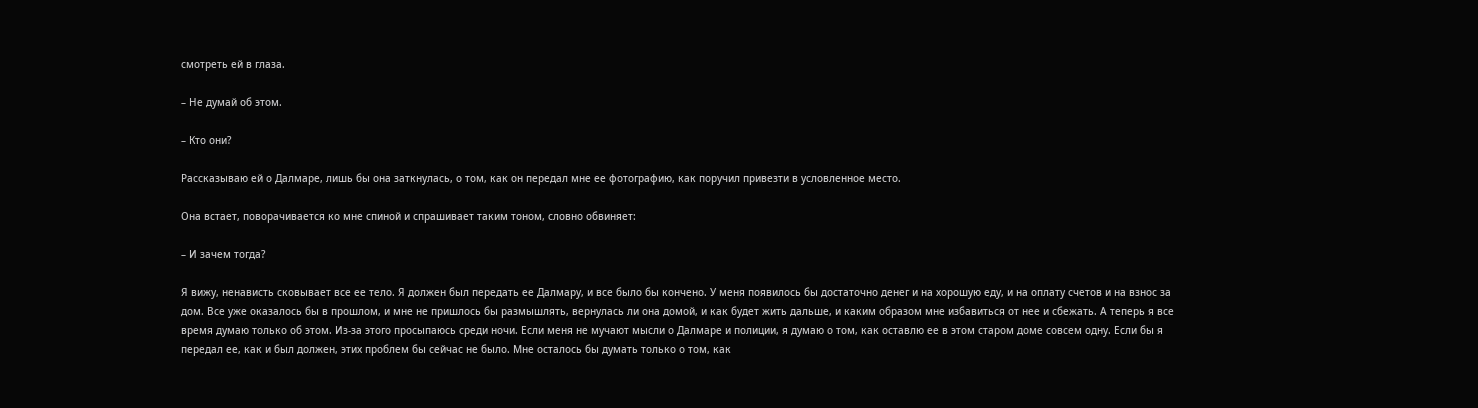смотреть ей в глаза.

– Не думай об этом.

– Кто они?

Рассказываю ей о Далмаре, лишь бы она заткнулась, о том, как он передал мне ее фотографию, как поручил привезти в условленное место.

Она встает, поворачивается ко мне спиной и спрашивает таким тоном, словно обвиняет:

– И зачем тогда?

Я вижу, ненависть сковывает все ее тело. Я должен был передать ее Далмару, и все было бы кончено. У меня появилось бы достаточно денег и на хорошую еду, и на оплату счетов и на взнос за дом. Все уже оказалось бы в прошлом, и мне не пришлось бы размышлять, вернулась ли она домой, и как будет жить дальше, и каким образом мне избавиться от нее и сбежать. А теперь я все время думаю только об этом. Из-за этого просыпаюсь среди ночи. Если меня не мучают мысли о Далмаре и полиции, я думаю о том, как оставлю ее в этом старом доме совсем одну. Если бы я передал ее, как и был должен, этих проблем бы сейчас не было. Мне осталось бы думать только о том, как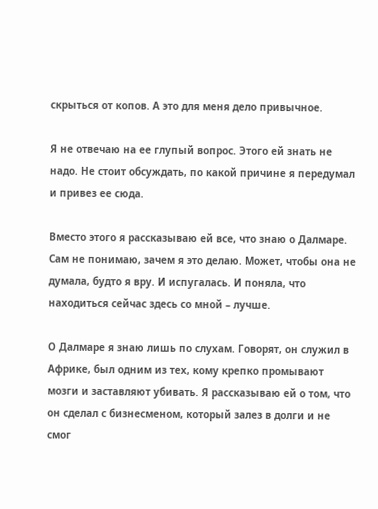скрыться от копов. А это для меня дело привычное.

Я не отвечаю на ее глупый вопрос. Этого ей знать не надо. Не стоит обсуждать, по какой причине я передумал и привез ее сюда.

Вместо этого я рассказываю ей все, что знаю о Далмаре. Сам не понимаю, зачем я это делаю. Может, чтобы она не думала, будто я вру. И испугалась. И поняла, что находиться сейчас здесь со мной – лучше.

О Далмаре я знаю лишь по слухам. Говорят, он служил в Африке, был одним из тех, кому крепко промывают мозги и заставляют убивать. Я рассказываю ей о том, что он сделал с бизнесменом, который залез в долги и не смог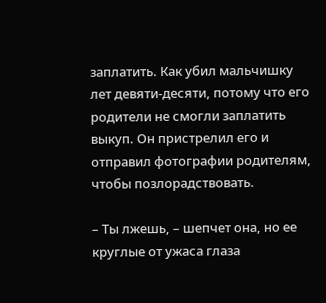заплатить. Как убил мальчишку лет девяти-десяти, потому что его родители не смогли заплатить выкуп. Он пристрелил его и отправил фотографии родителям, чтобы позлорадствовать.

– Ты лжешь, – шепчет она, но ее круглые от ужаса глаза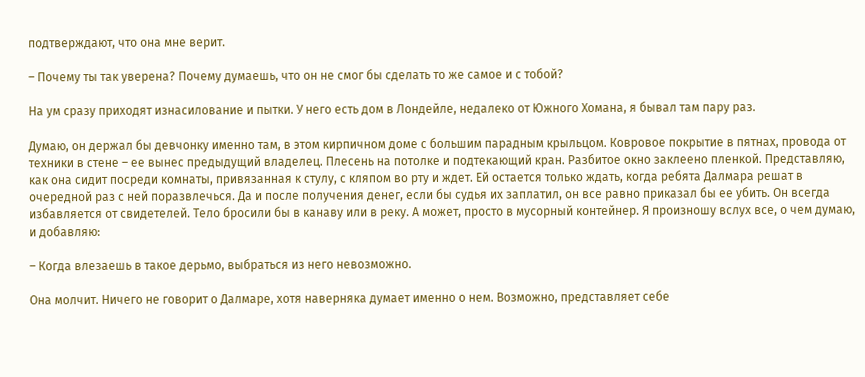подтверждают, что она мне верит.

– Почему ты так уверена? Почему думаешь, что он не смог бы сделать то же самое и с тобой?

На ум сразу приходят изнасилование и пытки. У него есть дом в Лондейле, недалеко от Южного Хомана, я бывал там пару раз.

Думаю, он держал бы девчонку именно там, в этом кирпичном доме с большим парадным крыльцом. Ковровое покрытие в пятнах, провода от техники в стене – ее вынес предыдущий владелец. Плесень на потолке и подтекающий кран. Разбитое окно заклеено пленкой. Представляю, как она сидит посреди комнаты, привязанная к стулу, с кляпом во рту и ждет. Ей остается только ждать, когда ребята Далмара решат в очередной раз с ней поразвлечься. Да и после получения денег, если бы судья их заплатил, он все равно приказал бы ее убить. Он всегда избавляется от свидетелей. Тело бросили бы в канаву или в реку. А может, просто в мусорный контейнер. Я произношу вслух все, о чем думаю, и добавляю:

– Когда влезаешь в такое дерьмо, выбраться из него невозможно.

Она молчит. Ничего не говорит о Далмаре, хотя наверняка думает именно о нем. Возможно, представляет себе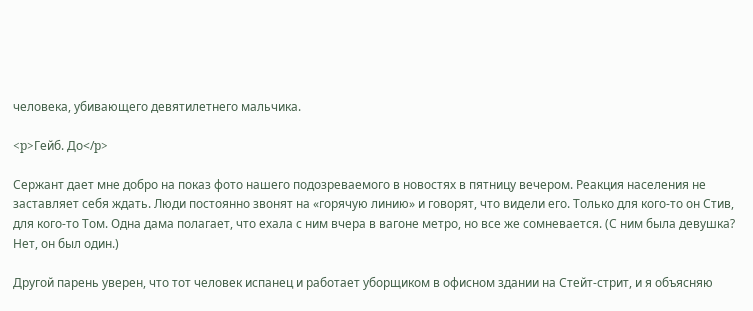человека, убивающего девятилетнего мальчика.

<p>Гейб. До</p>

Сержант дает мне добро на показ фото нашего подозреваемого в новостях в пятницу вечером. Реакция населения не заставляет себя ждать. Люди постоянно звонят на «горячую линию» и говорят, что видели его. Только для кого-то он Стив, для кого-то Том. Одна дама полагает, что ехала с ним вчера в вагоне метро, но все же сомневается. (С ним была девушка? Нет, он был один.)

Другой парень уверен, что тот человек испанец и работает уборщиком в офисном здании на Стейт-стрит, и я объясняю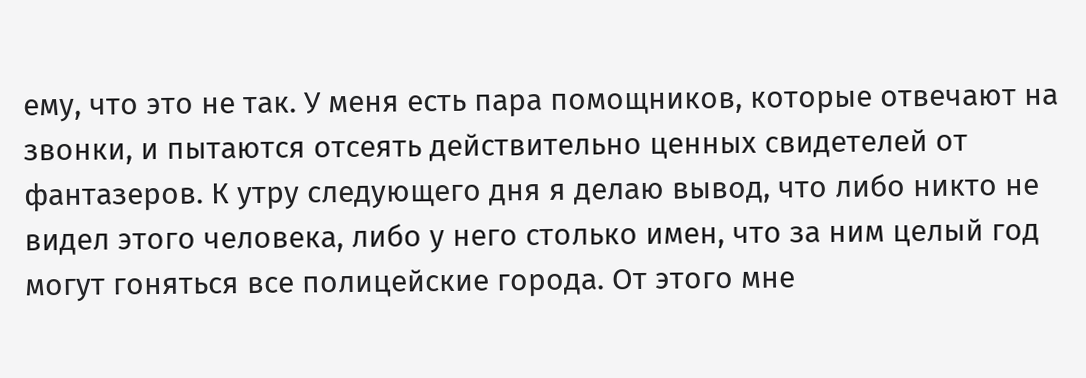ему, что это не так. У меня есть пара помощников, которые отвечают на звонки, и пытаются отсеять действительно ценных свидетелей от фантазеров. К утру следующего дня я делаю вывод, что либо никто не видел этого человека, либо у него столько имен, что за ним целый год могут гоняться все полицейские города. От этого мне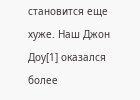становится еще хуже. Наш Джон Доу[1] оказался более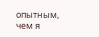опытным, чем я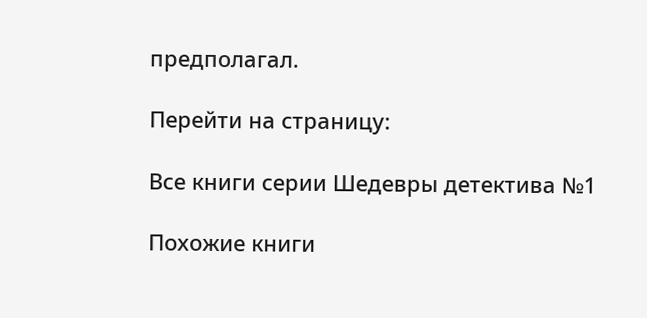предполагал.

Перейти на страницу:

Все книги серии Шедевры детектива №1

Похожие книги